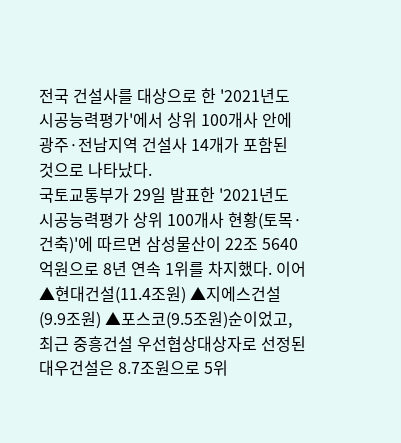전국 건설사를 대상으로 한 '2021년도 시공능력평가'에서 상위 100개사 안에 광주·전남지역 건설사 14개가 포함된 것으로 나타났다.
국토교통부가 29일 발표한 '2021년도 시공능력평가 상위 100개사 현황(토목·건축)'에 따르면 삼성물산이 22조 5640억원으로 8년 연속 1위를 차지했다. 이어 ▲현대건설(11.4조원) ▲지에스건설(9.9조원) ▲포스코(9.5조원)순이었고, 최근 중흥건설 우선협상대상자로 선정된 대우건설은 8.7조원으로 5위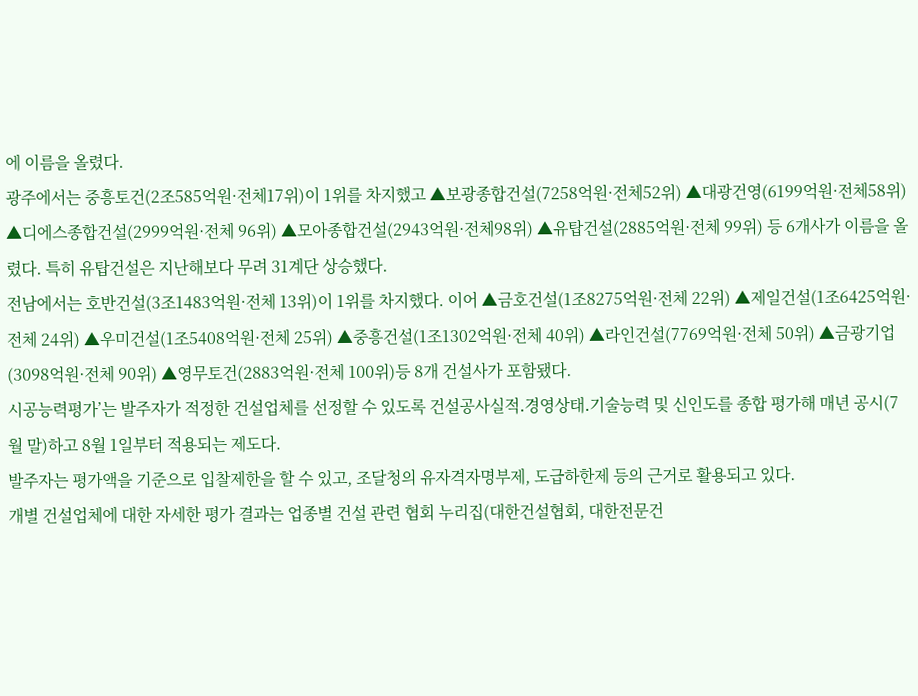에 이름을 올렸다.
광주에서는 중흥토건(2조585억원·전체17위)이 1위를 차지했고 ▲보광종합건설(7258억원·전체52위) ▲대광건영(6199억원·전체58위) ▲디에스종합건설(2999억원·전체 96위) ▲모아종합건설(2943억원·전체98위) ▲유탑건설(2885억원·전체 99위) 등 6개사가 이름을 올렸다. 특히 유탑건설은 지난해보다 무려 31계단 상승했다.
전남에서는 호반건설(3조1483억원·전체 13위)이 1위를 차지했다. 이어 ▲금호건설(1조8275억원·전체 22위) ▲제일건설(1조6425억원·전체 24위) ▲우미건설(1조5408억원·전체 25위) ▲중흥건설(1조1302억원·전체 40위) ▲라인건설(7769억원·전체 50위) ▲금광기업(3098억원·전체 90위) ▲영무토건(2883억원·전체 100위)등 8개 건설사가 포함됐다.
시공능력평가’는 발주자가 적정한 건설업체를 선정할 수 있도록 건설공사실적․경영상태․기술능력 및 신인도를 종합 평가해 매년 공시(7월 말)하고 8월 1일부터 적용되는 제도다.
발주자는 평가액을 기준으로 입찰제한을 할 수 있고, 조달청의 유자격자명부제, 도급하한제 등의 근거로 활용되고 있다.
개별 건설업체에 대한 자세한 평가 결과는 업종별 건설 관련 협회 누리집(대한건설협회, 대한전문건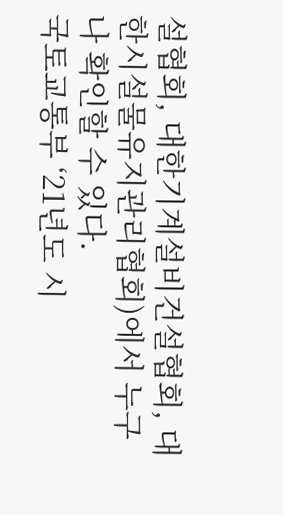설협회, 대한기계설비건설협회, 대한시설물유지관리협회)에서 누구나 확인할 수 있다.
국토교통부 ‘21년도 시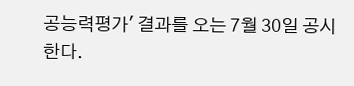공능력평가' 결과를 오는 7월 30일 공시한다.